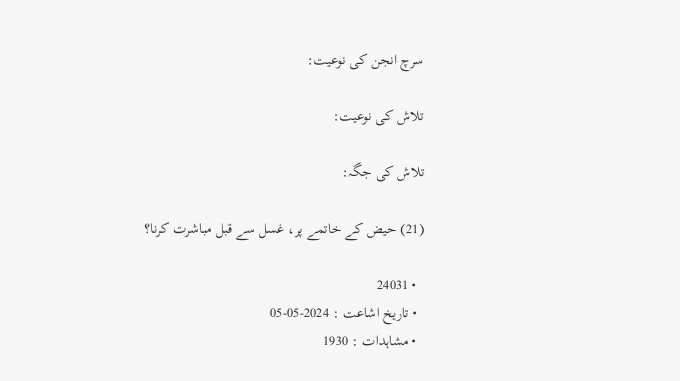سرچ انجن کی نوعیت:

تلاش کی نوعیت:

تلاش کی جگہ:

(21) حیض کے خاتمے پر، غسل سے قبل مباشرت کرنا؟

  • 24031
  • تاریخ اشاعت : 2024-05-05
  • مشاہدات : 1930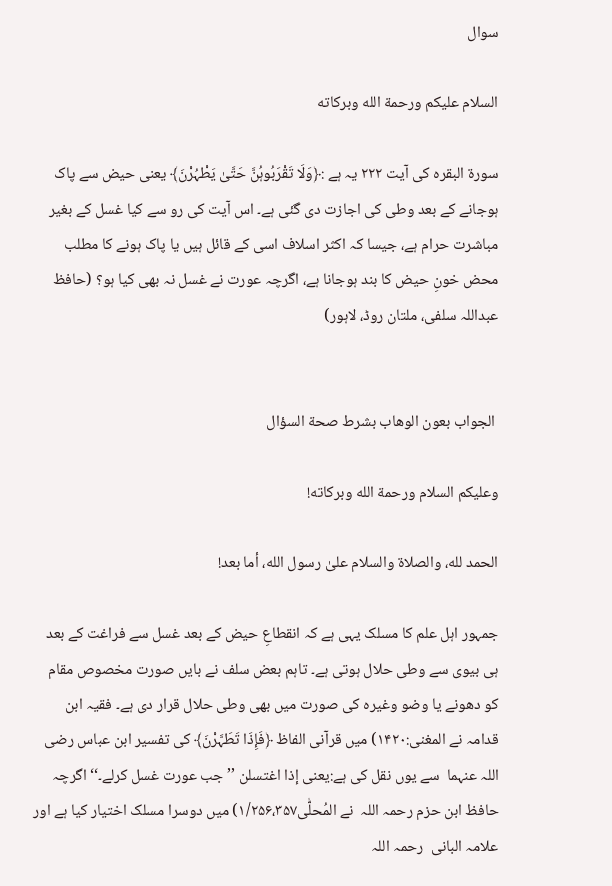سوال

السلام عليكم ورحمة الله وبركاته

سورۃ البقرہ کی آیت ۲۲۲ یہ ہے :﴿وَلَا تَقْرَبُوہُنَّ حَتَّیٰ یَطْہُرْنَ﴾ یعنی حیض سے پاک ہوجانے کے بعد وطی کی اجازت دی گئی ہے۔ اس آیت کی رو سے کیا غسل کے بغیر مباشرت حرام ہے، جیسا کہ اکثر اسلاف اسی کے قائل ہیں یا پاک ہونے کا مطلب محض خونِ حیض کا بند ہوجانا ہے، اگرچہ عورت نے غسل نہ بھی کیا ہو؟ (حافظ عبداللہ سلفی، ملتان روڈ، لاہور)


 الجواب بعون الوهاب بشرط صحة السؤال

وعلیکم السلام ورحمة الله وبرکاته!

الحمد لله، والصلاة والسلام علىٰ رسول الله، أما بعد!

جمہور اہل علم کا مسلک یہی ہے کہ انقطاعِ حیض کے بعد غسل سے فراغت کے بعد ہی بیوی سے وطی حلال ہوتی ہے۔ تاہم بعض سلف نے بایں صورت مخصوص مقام کو دھونے یا وضو وغیرہ کی صورت میں بھی وطی حلال قرار دی ہے۔ فقیہ ابن قدامہ نے المغنی:۱۴۲۰) میں قرآنی الفاظ ﴿فَإِذَا تَطَہَّرْنَ﴾ کی تفسیر ابن عباس رضی اللہ عنہما  سے یوں نقل کی ہے:یعنی إذا اغتسلن ’’جب عورت غسل کرلے۔‘‘ اگرچہ حافظ ابن حزم رحمہ اللہ  نے المُحلّٰی۱/۲۵۶،۳۵۷) میں دوسرا مسلک اختیار کیا ہے اور علامہ البانی  رحمہ اللہ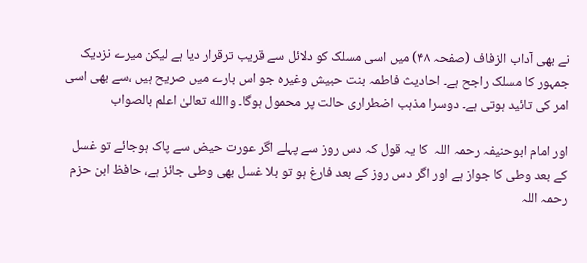نے بھی آداب الزفاف (صفحہ ۴۸) میں اسی مسلک کو دلائل سے قریب ترقرار دیا ہے لیکن میرے نزدیک جمہور کا مسلک راجح ہے۔ احادیث فاطمہ بنت حبیش وغیرہ جو اس بارے میں صریح ہیں ،سے بھی اسی امر کی تائید ہوتی ہے۔ دوسرا مذہب اضطراری حالت پر محمول ہوگا۔ واالله تعالیٰ اعلم بالصواب

اور امام ابوحنیفہ رحمہ اللہ  کا یہ قول کہ دس روز سے پہلے اگر عورت حیض سے پاک ہوجائے تو غسل کے بعد وطی کا جواز ہے اور اگر دس روز کے بعد فارغ ہو تو بلا غسل بھی وطی جائز ہے، حافظ ابن حزم  رحمہ اللہ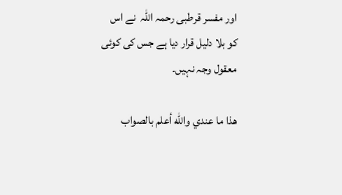اور مفسر قرطبی رحمہ اللہ  نے اس کو بلا دلیل قرار دیا ہے جس کی کوئی معقول وجہ نہیں۔

ھذا ما عندي والله أعلم بالصواب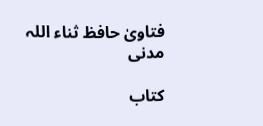فتاویٰ حافظ ثناء اللہ مدنی

كتاب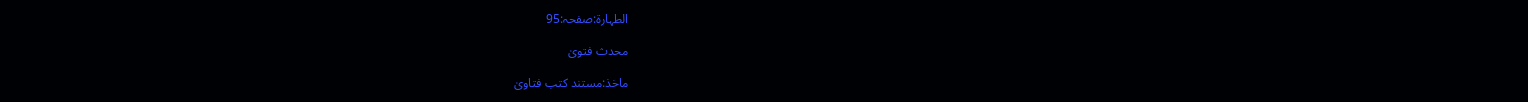الطہارۃ:صفحہ:95

محدث فتویٰ

ماخذ:مستند کتب فتاویٰ